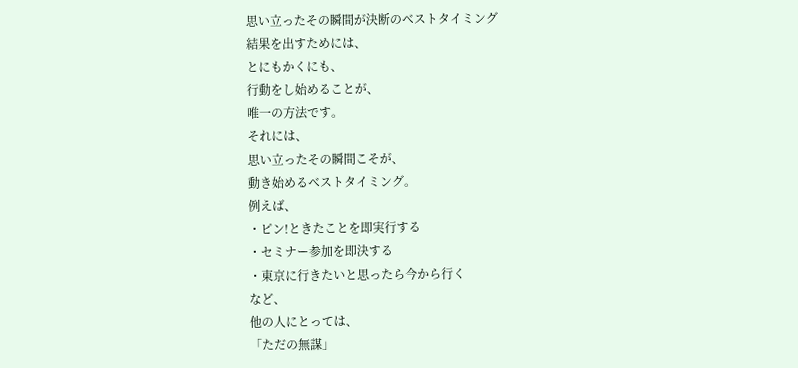思い立ったその瞬間が決断のベストタイミング
結果を出すためには、
とにもかくにも、
行動をし始めることが、
唯一の方法です。
それには、
思い立ったその瞬間こそが、
動き始めるベストタイミング。
例えば、
・ピン!ときたことを即実行する
・セミナー参加を即決する
・東京に行きたいと思ったら今から行く
など、
他の人にとっては、
「ただの無謀」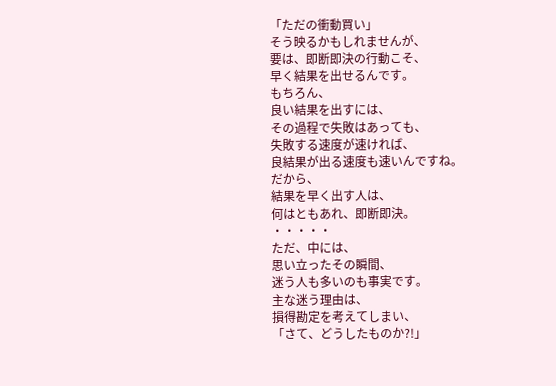「ただの衝動買い」
そう映るかもしれませんが、
要は、即断即決の行動こそ、
早く結果を出せるんです。
もちろん、
良い結果を出すには、
その過程で失敗はあっても、
失敗する速度が速ければ、
良結果が出る速度も速いんですね。
だから、
結果を早く出す人は、
何はともあれ、即断即決。
・・・・・
ただ、中には、
思い立ったその瞬間、
迷う人も多いのも事実です。
主な迷う理由は、
損得勘定を考えてしまい、
「さて、どうしたものか?!」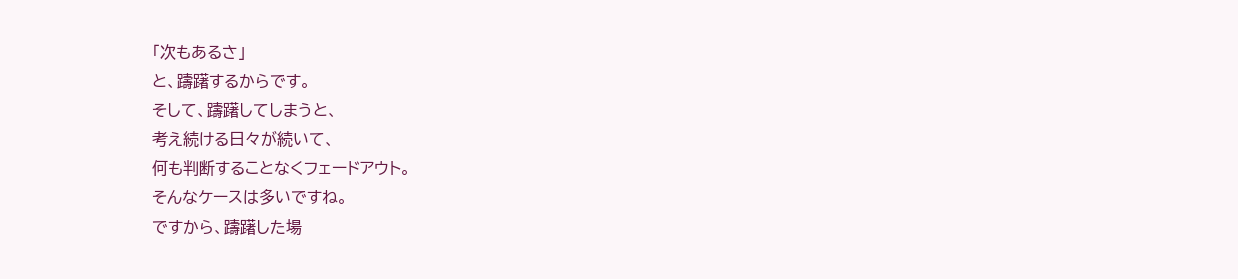「次もあるさ」
と、躊躇するからです。
そして、躊躇してしまうと、
考え続ける日々が続いて、
何も判断することなくフェードアウト。
そんなケースは多いですね。
ですから、躊躇した場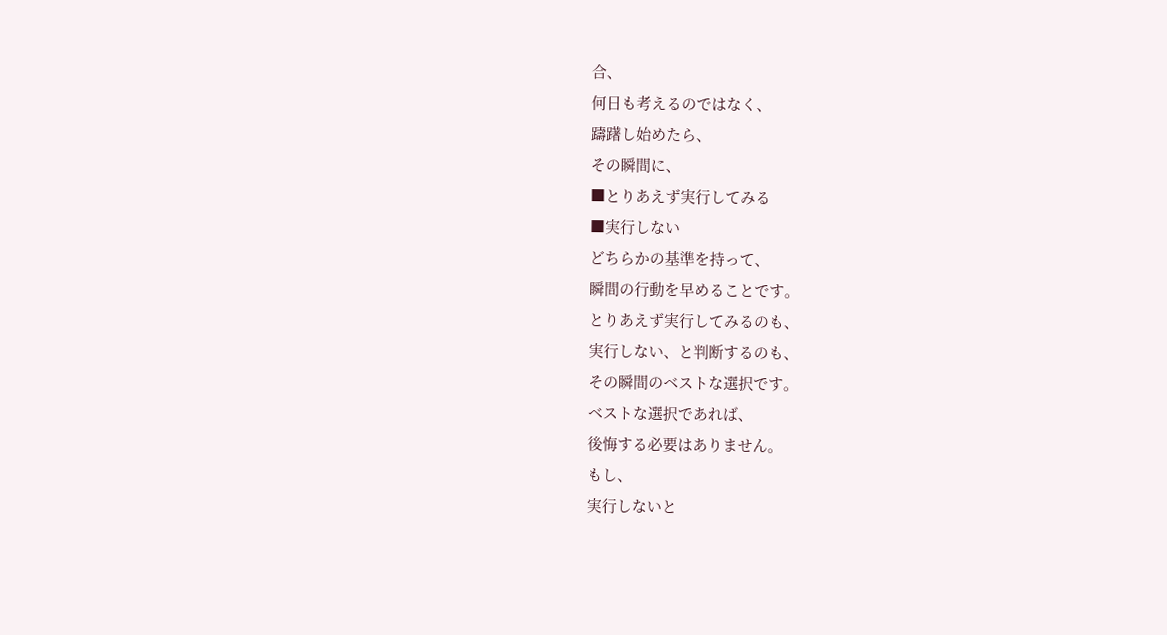合、
何日も考えるのではなく、
躊躇し始めたら、
その瞬間に、
■とりあえず実行してみる
■実行しない
どちらかの基準を持って、
瞬間の行動を早めることです。
とりあえず実行してみるのも、
実行しない、と判断するのも、
その瞬間のベストな選択です。
ベストな選択であれば、
後悔する必要はありません。
もし、
実行しないと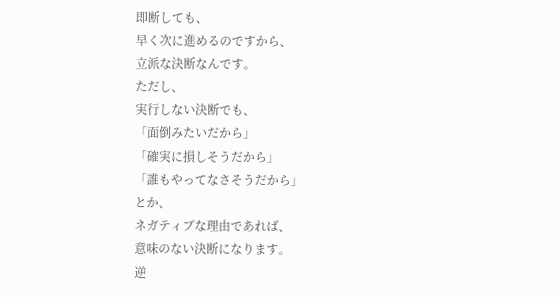即断しても、
早く次に進めるのですから、
立派な決断なんです。
ただし、
実行しない決断でも、
「面倒みたいだから」
「確実に損しそうだから」
「誰もやってなさそうだから」
とか、
ネガティブな理由であれば、
意味のない決断になります。
逆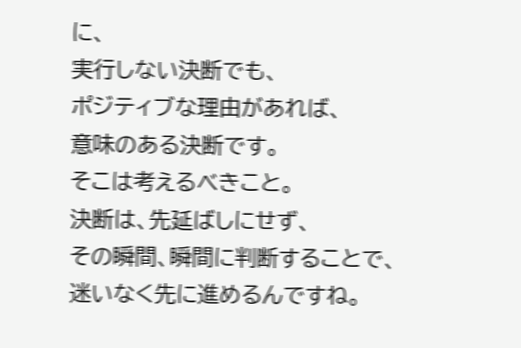に、
実行しない決断でも、
ポジティブな理由があれば、
意味のある決断です。
そこは考えるべきこと。
決断は、先延ばしにせず、
その瞬間、瞬間に判断することで、
迷いなく先に進めるんですね。